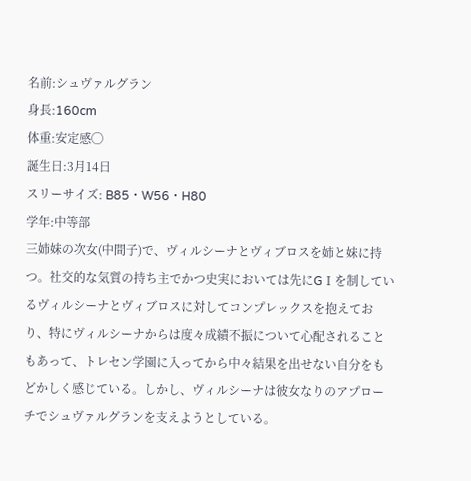名前:シュヴァルグラン
身長:160cm
体重:安定感◯
誕生日:3月14日
スリーサイズ: B85・W56・H80
学年:中等部
三姉妹の次女(中間子)で、ヴィルシーナとヴィブロスを姉と妹に持つ。社交的な気質の持ち主でかつ史実においては先にGⅠを制しているヴィルシーナとヴィブロスに対してコンプレックスを抱えており、特にヴィルシーナからは度々成績不振について心配されることもあって、トレセン学園に入ってから中々結果を出せない自分をもどかしく感じている。しかし、ヴィルシーナは彼女なりのアプローチでシュヴァルグランを支えようとしている。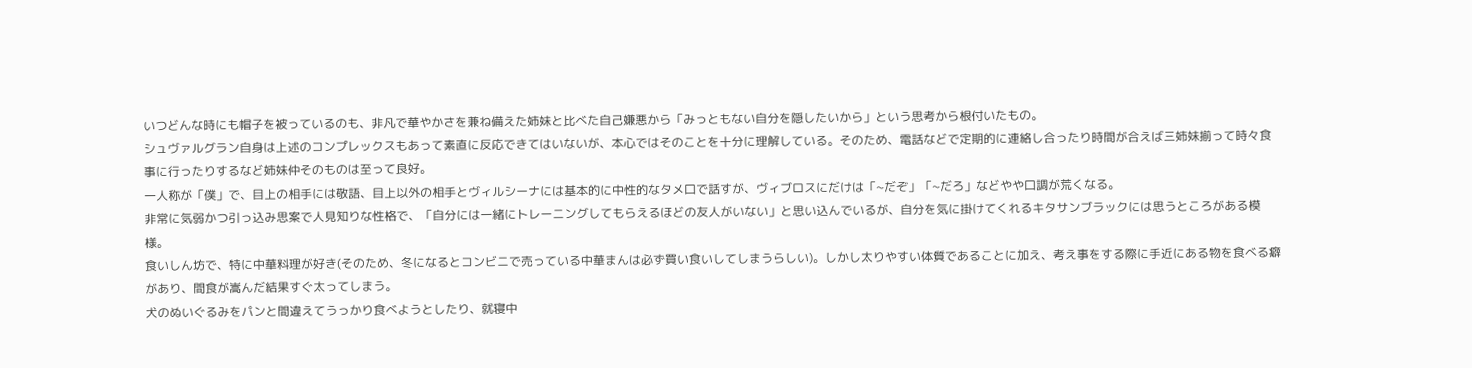いつどんな時にも帽子を被っているのも、非凡で華やかさを兼ね備えた姉妹と比べた自己嫌悪から「みっともない自分を隠したいから」という思考から根付いたもの。
シュヴァルグラン自身は上述のコンプレックスもあって素直に反応できてはいないが、本心ではそのことを十分に理解している。そのため、電話などで定期的に連絡し合ったり時間が合えば三姉妹揃って時々食事に行ったりするなど姉妹仲そのものは至って良好。
一人称が「僕」で、目上の相手には敬語、目上以外の相手とヴィルシーナには基本的に中性的なタメ口で話すが、ヴィブロスにだけは「~だぞ」「~だろ」などやや口調が荒くなる。
非常に気弱かつ引っ込み思案で人見知りな性格で、「自分には一緒にトレーニングしてもらえるほどの友人がいない」と思い込んでいるが、自分を気に掛けてくれるキタサンブラックには思うところがある模様。
食いしん坊で、特に中華料理が好き(そのため、冬になるとコンビニで売っている中華まんは必ず買い食いしてしまうらしい)。しかし太りやすい体質であることに加え、考え事をする際に手近にある物を食べる癖があり、間食が嵩んだ結果すぐ太ってしまう。
犬のぬいぐるみをパンと間違えてうっかり食べようとしたり、就寝中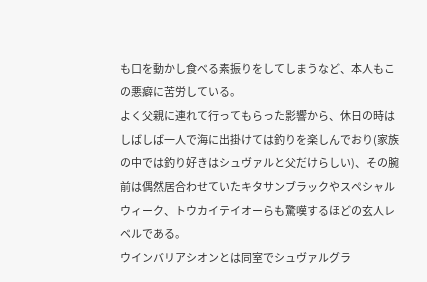も口を動かし食べる素振りをしてしまうなど、本人もこの悪癖に苦労している。
よく父親に連れて行ってもらった影響から、休日の時はしばしば一人で海に出掛けては釣りを楽しんでおり(家族の中では釣り好きはシュヴァルと父だけらしい)、その腕前は偶然居合わせていたキタサンブラックやスペシャルウィーク、トウカイテイオーらも驚嘆するほどの玄人レベルである。
ウインバリアシオンとは同室でシュヴァルグラ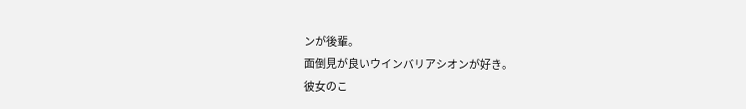ンが後輩。
面倒見が良いウインバリアシオンが好き。
彼女のこ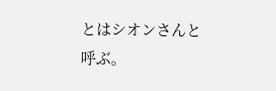とはシオンさんと呼ぶ。